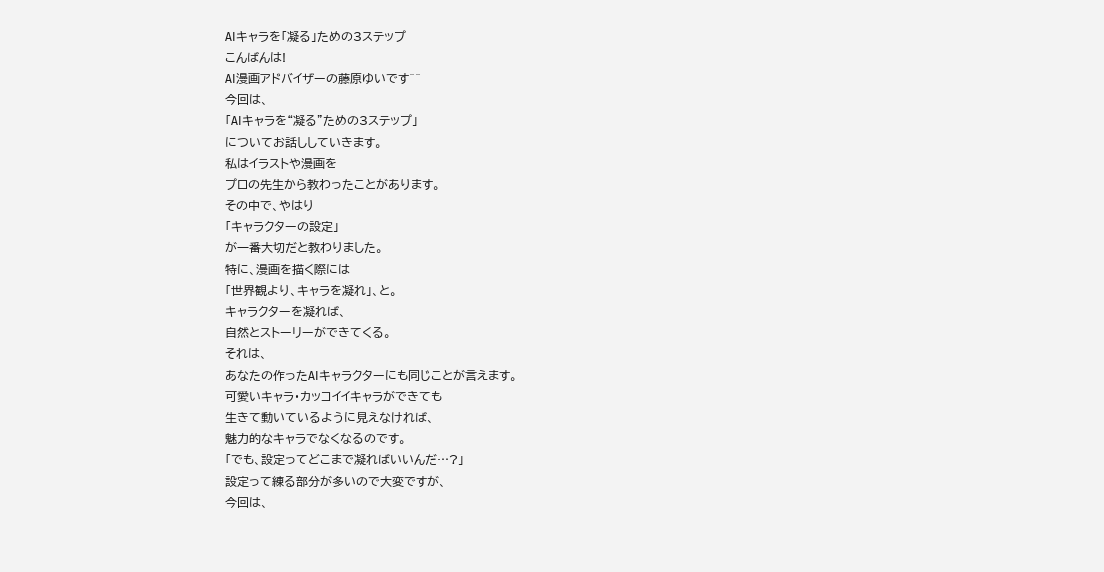AIキャラを「凝る」ための3ステップ
こんばんは!
AI漫画アドバイザーの藤原ゆいです^^
今回は、
「AIキャラを“凝る”ための3ステップ」
についてお話ししていきます。
私はイラストや漫画を
プロの先生から教わったことがあります。
その中で、やはり
「キャラクターの設定」
が一番大切だと教わりました。
特に、漫画を描く際には
「世界観より、キャラを凝れ」、と。
キャラクターを凝れば、
自然とストーリーができてくる。
それは、
あなたの作ったAIキャラクターにも同じことが言えます。
可愛いキャラ・カッコイイキャラができても
生きて動いているように見えなければ、
魅力的なキャラでなくなるのです。
「でも、設定ってどこまで凝ればいいんだ…?」
設定って練る部分が多いので大変ですが、
今回は、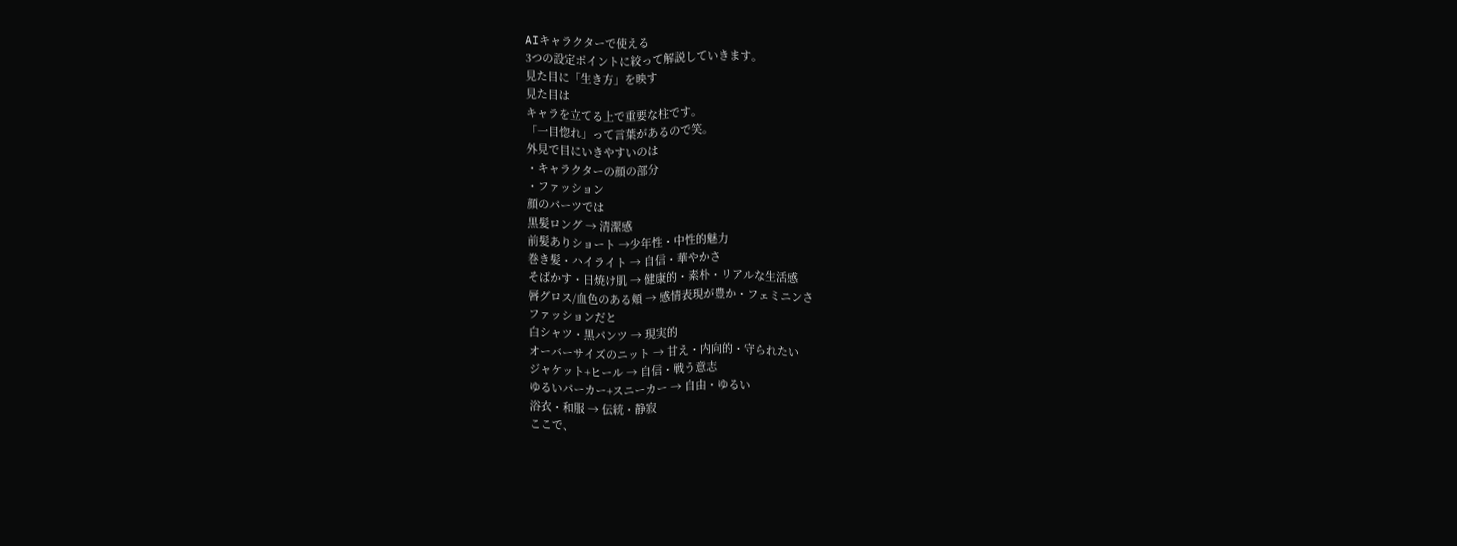AIキャラクターで使える
3つの設定ポイントに絞って解説していきます。
見た目に「生き方」を映す
見た目は
キャラを立てる上で重要な柱です。
「一目惚れ」って言葉があるので笑。
外見で目にいきやすいのは
・キャラクターの顔の部分
・ファッション
顔のパーツでは
黒髪ロング → 清潔感
前髪ありショート →少年性・中性的魅力
巻き髪・ハイライト → 自信・華やかさ
そばかす・日焼け肌 → 健康的・素朴・リアルな生活感
唇グロス/血色のある頬 → 感情表現が豊か・フェミニンさ
ファッションだと
白シャツ・黒パンツ → 現実的
オーバーサイズのニット → 甘え・内向的・守られたい
ジャケット+ヒール → 自信・戦う意志
ゆるいパーカー+スニーカー → 自由・ゆるい
浴衣・和服 → 伝統・静寂
ここで、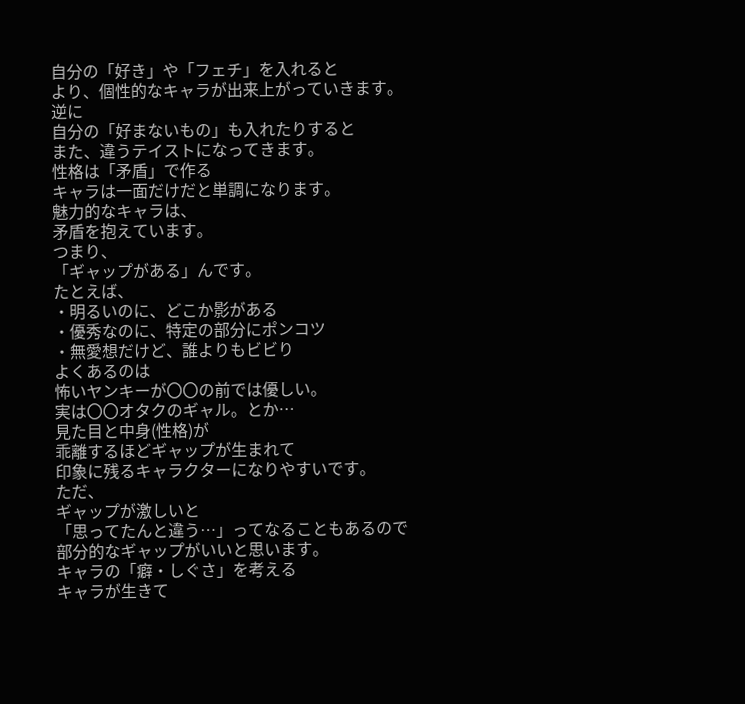自分の「好き」や「フェチ」を入れると
より、個性的なキャラが出来上がっていきます。
逆に
自分の「好まないもの」も入れたりすると
また、違うテイストになってきます。
性格は「矛盾」で作る
キャラは一面だけだと単調になります。
魅力的なキャラは、
矛盾を抱えています。
つまり、
「ギャップがある」んです。
たとえば、
・明るいのに、どこか影がある
・優秀なのに、特定の部分にポンコツ
・無愛想だけど、誰よりもビビり
よくあるのは
怖いヤンキーが〇〇の前では優しい。
実は〇〇オタクのギャル。とか…
見た目と中身(性格)が
乖離するほどギャップが生まれて
印象に残るキャラクターになりやすいです。
ただ、
ギャップが激しいと
「思ってたんと違う…」ってなることもあるので
部分的なギャップがいいと思います。
キャラの「癖・しぐさ」を考える
キャラが生きて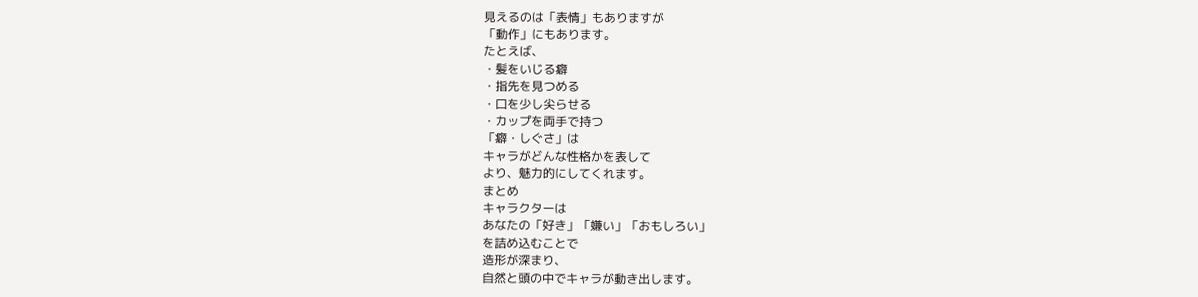見えるのは「表情」もありますが
「動作」にもあります。
たとえば、
・髪をいじる癖
・指先を見つめる
・口を少し尖らせる
・カップを両手で持つ
「癖・しぐさ」は
キャラがどんな性格かを表して
より、魅力的にしてくれます。
まとめ
キャラクターは
あなたの「好き」「嫌い」「おもしろい」
を詰め込むことで
造形が深まり、
自然と頭の中でキャラが動き出します。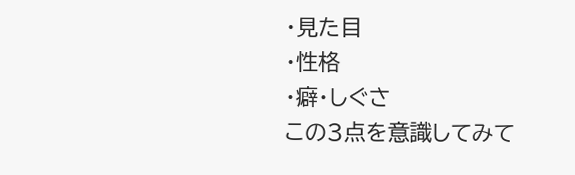・見た目
・性格
・癖・しぐさ
この3点を意識してみて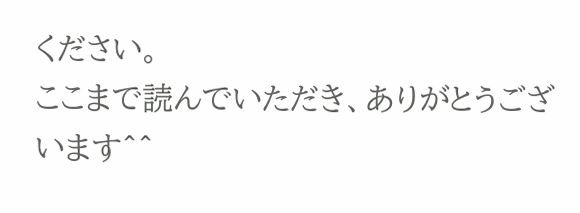ください。
ここまで読んでいただき、ありがとうございます^^